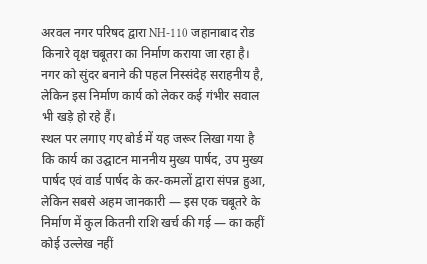अरवल नगर परिषद द्वारा NH-110 जहानाबाद रोड किनारे वृक्ष चबूतरा का निर्माण कराया जा रहा है। नगर को सुंदर बनाने की पहल निस्संदेह सराहनीय है, लेकिन इस निर्माण कार्य को लेकर कई गंभीर सवाल भी खड़े हो रहे हैं।
स्थल पर लगाए गए बोर्ड में यह जरूर लिखा गया है कि कार्य का उद्घाटन माननीय मुख्य पार्षद, उप मुख्य पार्षद एवं वार्ड पार्षद के कर-कमलों द्वारा संपन्न हुआ, लेकिन सबसे अहम जानकारी — इस एक चबूतरे के निर्माण में कुल कितनी राशि खर्च की गई — का कहीं कोई उल्लेख नहीं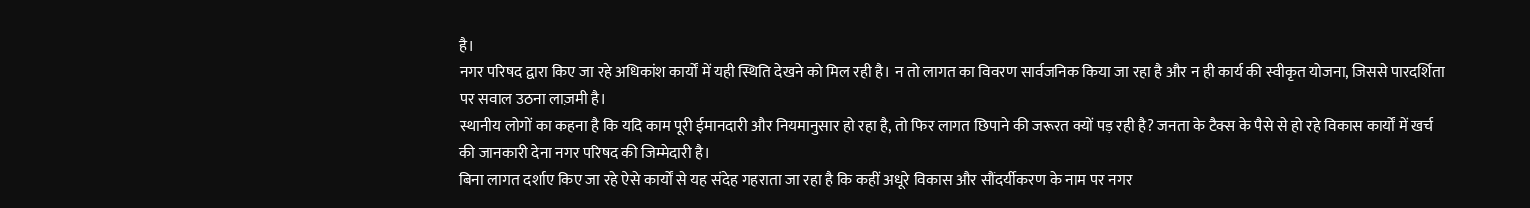है।
नगर परिषद द्वारा किए जा रहे अधिकांश कार्यों में यही स्थिति देखने को मिल रही है। न तो लागत का विवरण सार्वजनिक किया जा रहा है और न ही कार्य की स्वीकृत योजना, जिससे पारदर्शिता पर सवाल उठना लाज़मी है।
स्थानीय लोगों का कहना है कि यदि काम पूरी ईमानदारी और नियमानुसार हो रहा है, तो फिर लागत छिपाने की जरूरत क्यों पड़ रही है? जनता के टैक्स के पैसे से हो रहे विकास कार्यों में खर्च की जानकारी देना नगर परिषद की जिम्मेदारी है।
बिना लागत दर्शाए किए जा रहे ऐसे कार्यों से यह संदेह गहराता जा रहा है कि कहीं अधूरे विकास और सौंदर्यीकरण के नाम पर नगर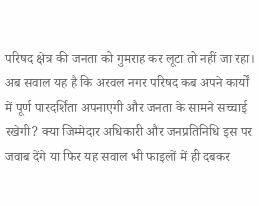परिषद क्षेत्र की जनता को गुमराह कर लूटा तो नहीं जा रहा।
अब सवाल यह है कि अरवल नगर परिषद कब अपने कार्यों में पूर्ण पारदर्शिता अपनाएगी और जनता के सामने सच्चाई रखेगी? क्या जिम्मेदार अधिकारी और जनप्रतिनिधि इस पर जवाब देंगे या फिर यह सवाल भी फाइलों में ही दबकर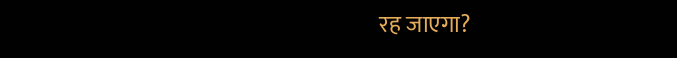रह जाएगा?